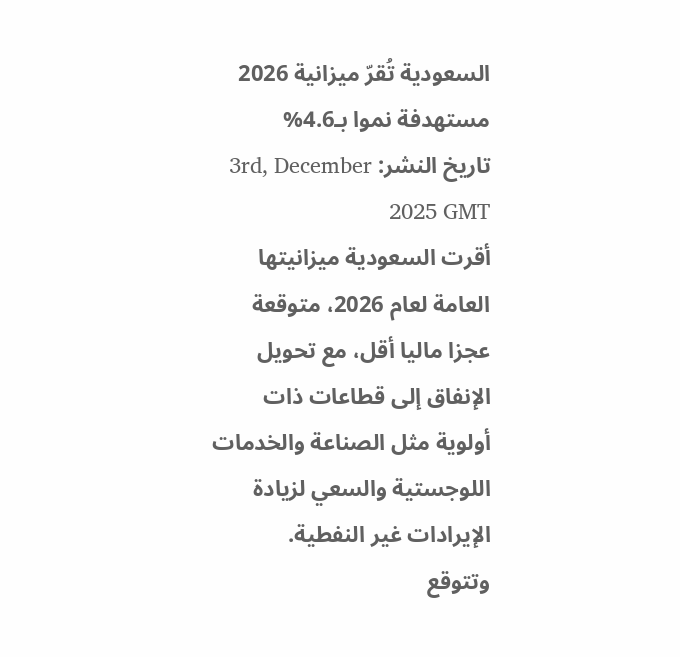السعودية تُقرّ ميزانية 2026 مستهدفة نموا بـ4.6%
تاريخ النشر: 3rd, December 2025 GMT
أقرت السعودية ميزانيتها العامة لعام 2026، متوقعة عجزا ماليا أقل، مع تحويل الإنفاق إلى قطاعات ذات أولوية مثل الصناعة والخدمات اللوجستية والسعي لزيادة الإيرادات غير النفطية.
وتتوقع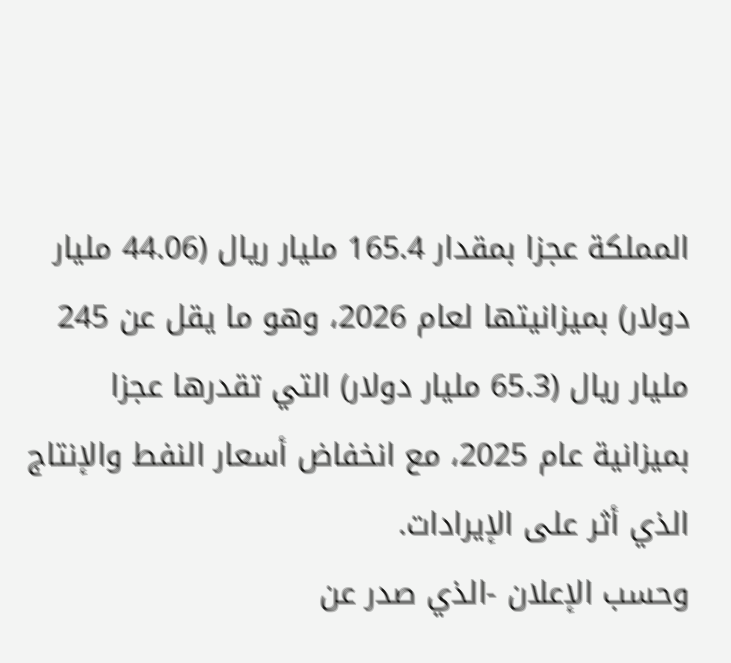المملكة عجزا بمقدار 165.4 مليار ريال (44.06 مليار دولار) بميزانيتها لعام 2026، وهو ما يقل عن 245 مليار ريال (65.3 مليار دولار) التي تقدرها عجزا بميزانية عام 2025، مع انخفاض أسعار النفط والإنتاج الذي أثر على الإيرادات.
وحسب الإعلان -الذي صدر عن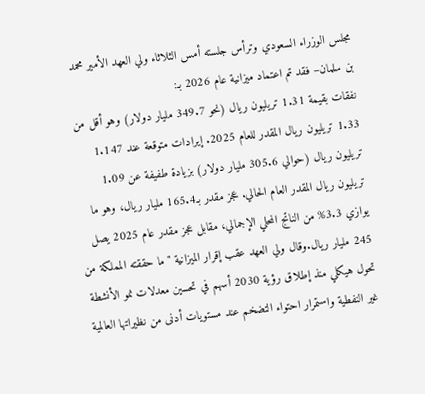مجلس الوزراء السعودي وترأس جلسته أمس الثلاثاء ولي العهد الأمير محمد بن سلمان– فقد تم اعتماد ميزانية عام 2026 بـ:
نفقات بقيمة 1.31 تريليون ريال (نحو 349.7 مليار دولار) وهو أقل من 1.33 تريليون ريال المقدر للعام 2025. إيرادات متوقعة عند 1.147 تريليون ريال (حوالي 305.6 مليار دولار) بزيادة طفيفة عن 1.09 تريليون ريال المقدر العام الحالي. عجز مقدر بـ165.4 مليار ريال، وهو ما يوازي 3.3% من الناتج المحلي الإجمالي، مقابل عجز مقدر عام 2025 يصل 245 مليار ريال.وقال ولي العهد عقب إقرار الميزانية "ما حققته المملكة من تحول هيكلي منذ إطلاق رؤية 2030 أسهم في تحسين معدلات نمو الأنشطة غير النفطية واستمرار احتواء التضخم عند مستويات أدنى من نظيراتها العالمية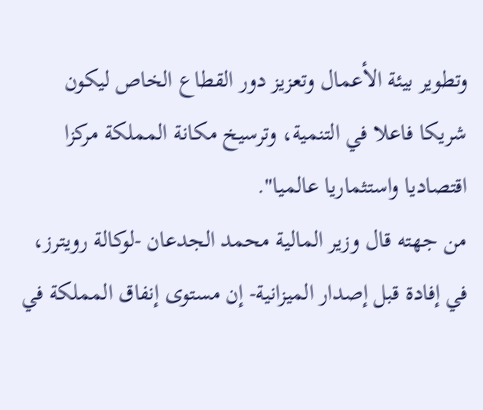وتطوير بيئة الأعمال وتعزيز دور القطاع الخاص ليكون شريكا فاعلا في التنمية، وترسيخ مكانة المملكة مركزا اقتصاديا واستثماريا عالميا".
من جهته قال وزير المالية محمد الجدعان -لوكالة رويترز، في إفادة قبل إصدار الميزانية- إن مستوى إنفاق المملكة في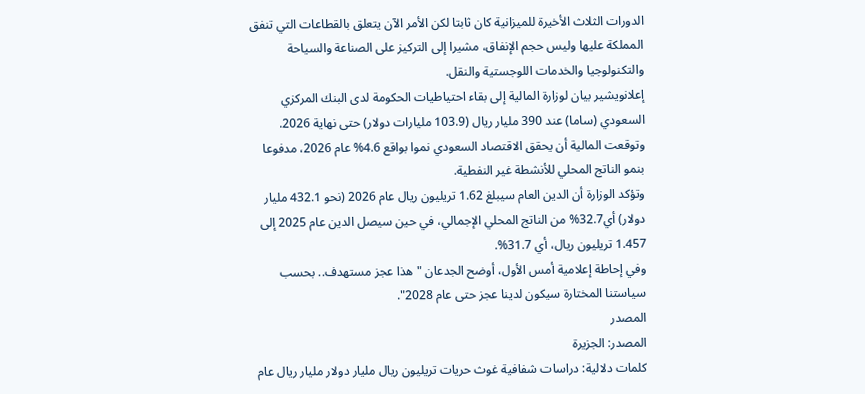الدورات الثلاث الأخيرة للميزانية كان ثابتا لكن الأمر الآن يتعلق بالقطاعات التي تنفق المملكة عليها وليس حجم الإنفاق، مشيرا إلى التركيز على الصناعة والسياحة والتكنولوجيا والخدمات اللوجستية والنقل.
إعلانويشير بيان لوزارة المالية إلى بقاء احتياطيات الحكومة لدى البنك المركزي السعودي (ساما) عند 390 مليار ريال (103.9 مليارات دولار) حتى نهاية 2026.
وتوقعت المالية أن يحقق الاقتصاد السعودي نموا بواقع 4.6% عام 2026، مدفوعا بنمو الناتج المحلي للأنشطة غير النفطية.
وتؤكد الوزارة أن الدين العام سيبلغ 1.62 تريليون ريال عام 2026 (نحو 432.1 مليار دولار) أي32.7% من الناتج المحلي الإجمالي، في حين سيصل الدين عام 2025 إلى 1.457 تريليون ريال، أي 31.7%.
وفي إحاطة إعلامية أمس الأول، أوضح الجدعان "هذا عجز مستهدف.. بحسب سياستنا المختارة سيكون لدينا عجز حتى عام 2028".
المصدر
المصدر: الجزيرة
كلمات دلالية: دراسات شفافية غوث حريات تریلیون ریال ملیار دولار ملیار ریال عام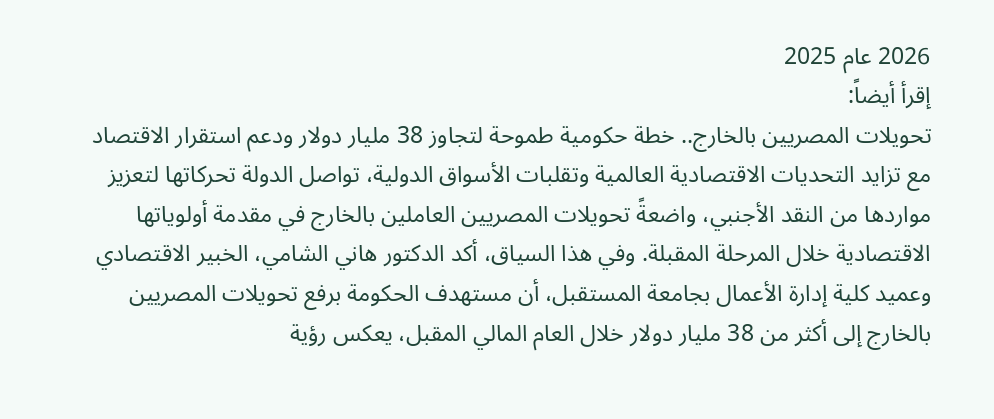2026 عام 2025
إقرأ أيضاً:
تحويلات المصريين بالخارج.. خطة حكومية طموحة لتجاوز 38 مليار دولار ودعم استقرار الاقتصاد
مع تزايد التحديات الاقتصادية العالمية وتقلبات الأسواق الدولية، تواصل الدولة تحركاتها لتعزيز مواردها من النقد الأجنبي، واضعةً تحويلات المصريين العاملين بالخارج في مقدمة أولوياتها الاقتصادية خلال المرحلة المقبلة. وفي هذا السياق، أكد الدكتور هاني الشامي، الخبير الاقتصادي وعميد كلية إدارة الأعمال بجامعة المستقبل، أن مستهدف الحكومة برفع تحويلات المصريين بالخارج إلى أكثر من 38 مليار دولار خلال العام المالي المقبل، يعكس رؤية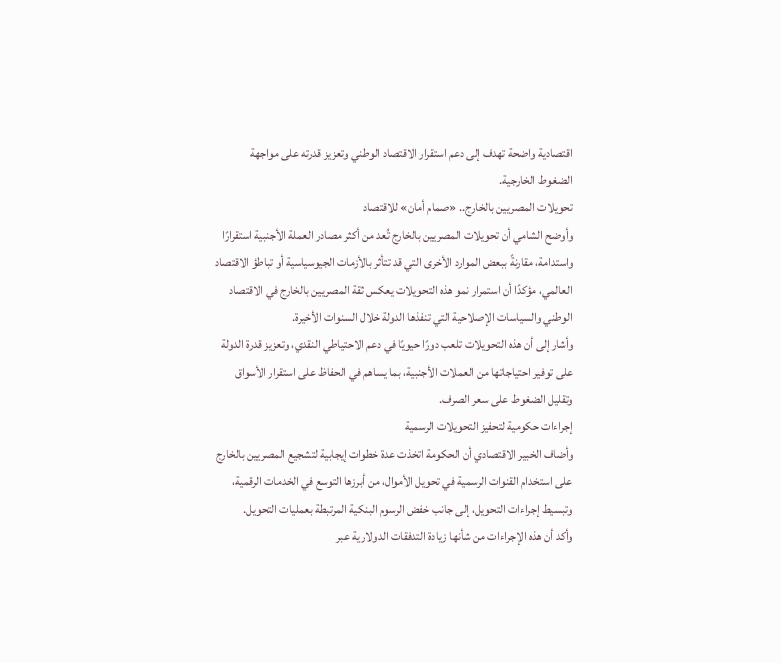اقتصادية واضحة تهدف إلى دعم استقرار الاقتصاد الوطني وتعزيز قدرته على مواجهة الضغوط الخارجية.
تحويلات المصريين بالخارج.. «صمام أمان» للاقتصاد
وأوضح الشامي أن تحويلات المصريين بالخارج تُعد من أكثر مصادر العملة الأجنبية استقرارًا واستدامة، مقارنةً ببعض الموارد الأخرى التي قد تتأثر بالأزمات الجيوسياسية أو تباطؤ الاقتصاد العالمي، مؤكدًا أن استمرار نمو هذه التحويلات يعكس ثقة المصريين بالخارج في الاقتصاد الوطني والسياسات الإصلاحية التي تنفذها الدولة خلال السنوات الأخيرة.
وأشار إلى أن هذه التحويلات تلعب دورًا حيويًا في دعم الاحتياطي النقدي، وتعزيز قدرة الدولة على توفير احتياجاتها من العملات الأجنبية، بما يساهم في الحفاظ على استقرار الأسواق وتقليل الضغوط على سعر الصرف.
إجراءات حكومية لتحفيز التحويلات الرسمية
وأضاف الخبير الاقتصادي أن الحكومة اتخذت عدة خطوات إيجابية لتشجيع المصريين بالخارج على استخدام القنوات الرسمية في تحويل الأموال، من أبرزها التوسع في الخدمات الرقمية، وتبسيط إجراءات التحويل، إلى جانب خفض الرسوم البنكية المرتبطة بعمليات التحويل.
وأكد أن هذه الإجراءات من شأنها زيادة التدفقات الدولارية عبر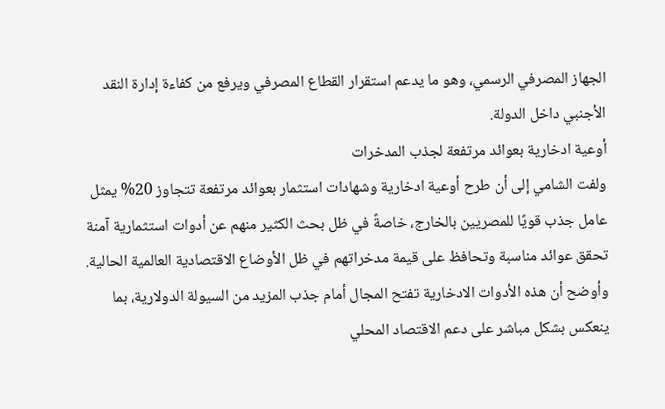الجهاز المصرفي الرسمي، وهو ما يدعم استقرار القطاع المصرفي ويرفع من كفاءة إدارة النقد الأجنبي داخل الدولة.
أوعية ادخارية بعوائد مرتفعة لجذب المدخرات
ولفت الشامي إلى أن طرح أوعية ادخارية وشهادات استثمار بعوائد مرتفعة تتجاوز 20% يمثل عامل جذب قويًا للمصريين بالخارج، خاصةً في ظل بحث الكثير منهم عن أدوات استثمارية آمنة تحقق عوائد مناسبة وتحافظ على قيمة مدخراتهم في ظل الأوضاع الاقتصادية العالمية الحالية.
وأوضح أن هذه الأدوات الادخارية تفتح المجال أمام جذب المزيد من السيولة الدولارية، بما ينعكس بشكل مباشر على دعم الاقتصاد المحلي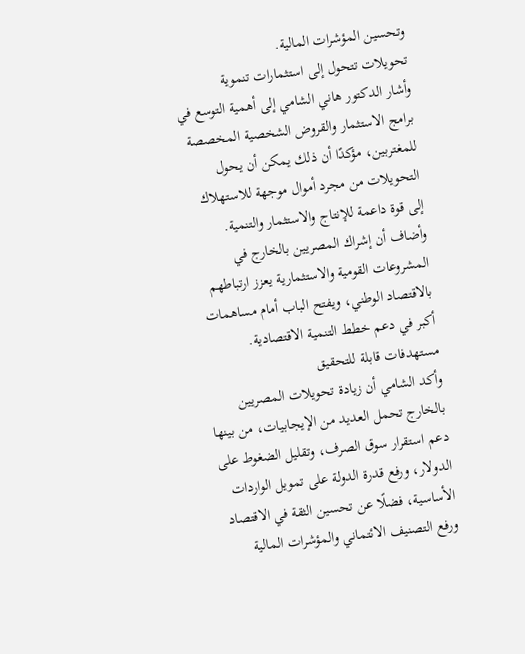وتحسين المؤشرات المالية.
تحويلات تتحول إلى استثمارات تنموية
وأشار الدكتور هاني الشامي إلى أهمية التوسع في برامج الاستثمار والقروض الشخصية المخصصة للمغتربين، مؤكدًا أن ذلك يمكن أن يحول التحويلات من مجرد أموال موجهة للاستهلاك إلى قوة داعمة للإنتاج والاستثمار والتنمية.
وأضاف أن إشراك المصريين بالخارج في المشروعات القومية والاستثمارية يعزز ارتباطهم بالاقتصاد الوطني، ويفتح الباب أمام مساهمات أكبر في دعم خطط التنمية الاقتصادية.
مستهدفات قابلة للتحقيق
وأكد الشامي أن زيادة تحويلات المصريين بالخارج تحمل العديد من الإيجابيات، من بينها دعم استقرار سوق الصرف، وتقليل الضغوط على الدولار، ورفع قدرة الدولة على تمويل الواردات الأساسية، فضلًا عن تحسين الثقة في الاقتصاد ورفع التصنيف الائتماني والمؤشرات المالية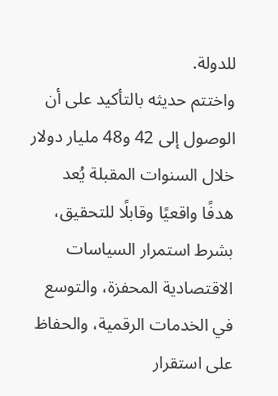للدولة.
واختتم حديثه بالتأكيد على أن الوصول إلى 42 و48 مليار دولار خلال السنوات المقبلة يُعد هدفًا واقعيًا وقابلًا للتحقيق، بشرط استمرار السياسات الاقتصادية المحفزة، والتوسع في الخدمات الرقمية، والحفاظ على استقرار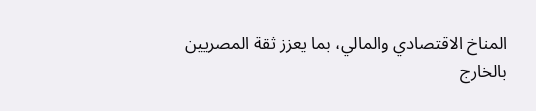المناخ الاقتصادي والمالي، بما يعزز ثقة المصريين بالخارج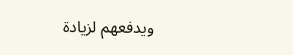ويدفعهم لزيادة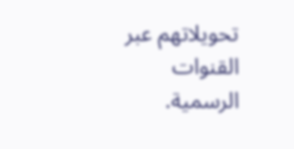تحويلاتهم عبر القنوات الرسمية.